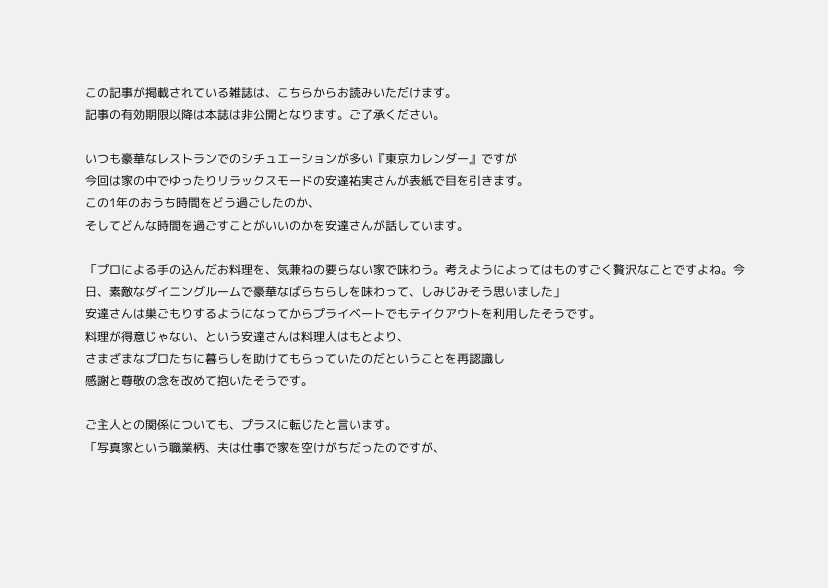この記事が掲載されている雑誌は、こちらからお読みいただけます。
記事の有効期限以降は本誌は非公開となります。ご了承ください。

いつも豪華なレストランでのシチュエーションが多い『東京カレンダー』ですが
今回は家の中でゆったりリラックスモードの安達祐実さんが表紙で目を引きます。
この1年のおうち時間をどう過ごしたのか、
そしてどんな時間を過ごすことがいいのかを安達さんが話しています。

「プロによる手の込んだお料理を、気兼ねの要らない家で味わう。考えようによってはものすごく贅沢なことですよね。今日、素敵なダイニングルームで豪華なばらちらしを味わって、しみじみそう思いました」
安達さんは巣ごもりするようになってからプライベートでもテイクアウトを利用したそうです。
料理が得意じゃない、という安達さんは料理人はもとより、
さまざまなプロたちに暮らしを助けてもらっていたのだということを再認識し
感謝と尊敬の念を改めて抱いたそうです。

ご主人との関係についても、プラスに転じたと言います。
「写真家という職業柄、夫は仕事で家を空けがちだったのですが、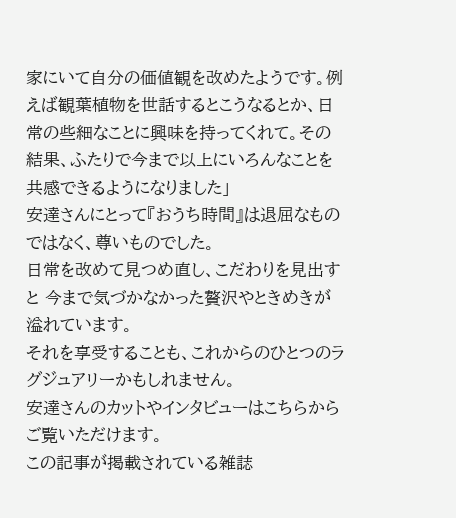家にいて自分の価値観を改めたようです。例えば観葉植物を世話するとこうなるとか、日常の些細なことに興味を持ってくれて。その結果、ふたりで今まで以上にいろんなことを共感できるようになりました」
安達さんにとって『おうち時間』は退屈なものではなく、尊いものでした。
日常を改めて見つめ直し、こだわりを見出すと 今まで気づかなかった贅沢やときめきが溢れています。
それを享受することも、これからのひとつのラグジュアリーかもしれません。
安達さんのカットやインタビューはこちらからご覧いただけます。
この記事が掲載されている雑誌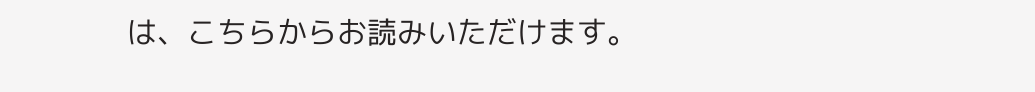は、こちらからお読みいただけます。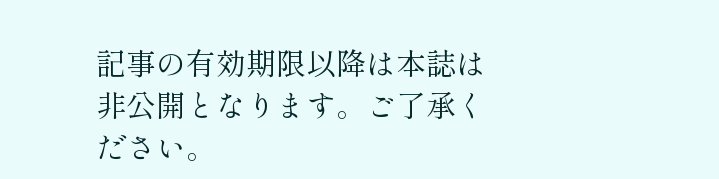記事の有効期限以降は本誌は非公開となります。ご了承ください。